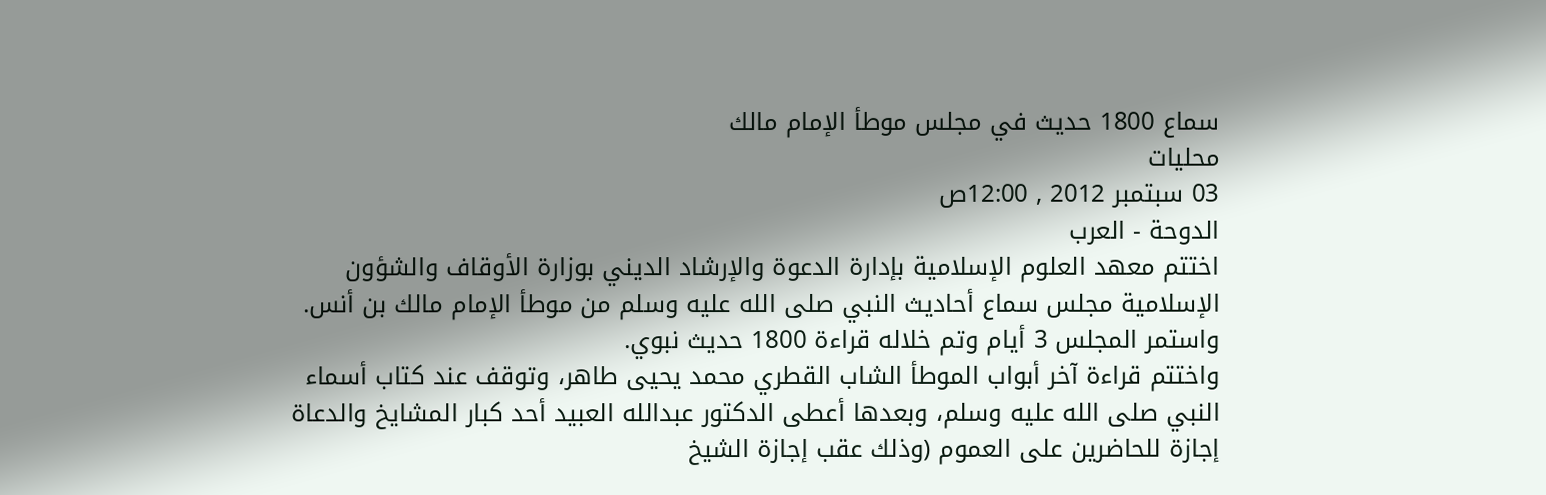سماع 1800 حديث في مجلس موطأ الإمام مالك
محليات
03 سبتمبر 2012 , 12:00ص
الدوحة - العرب
اختتم معهد العلوم الإسلامية بإدارة الدعوة والإرشاد الديني بوزارة الأوقاف والشؤون الإسلامية مجلس سماع أحاديث النبي صلى الله عليه وسلم من موطأ الإمام مالك بن أنس. واستمر المجلس 3 أيام وتم خلاله قراءة 1800 حديث نبوي.
واختتم قراءة آخر أبواب الموطأ الشاب القطري محمد يحيى طاهر، وتوقف عند كتاب أسماء النبي صلى الله عليه وسلم، وبعدها أعطى الدكتور عبدالله العبيد أحد كبار المشايخ والدعاة إجازة للحاضرين على العموم (وذلك عقب إجازة الشيخ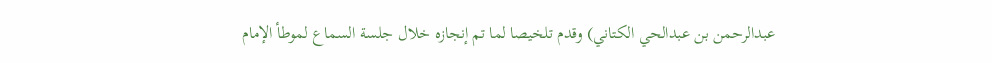عبدالرحمن بن عبدالحي الكتاني) وقدم تلخيصا لما تم إنجازه خلال جلسة السماع لموطأ الإمام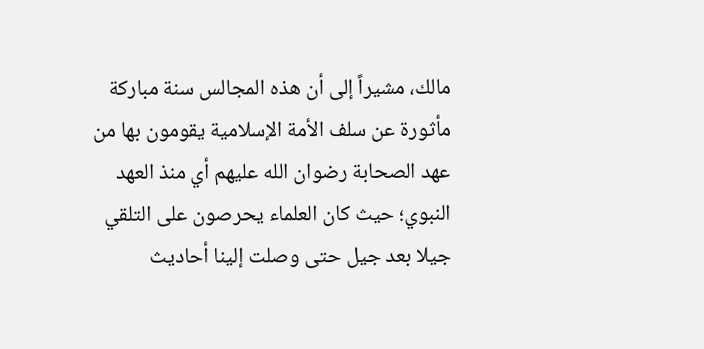مالك، مشيراً إلى أن هذه المجالس سنة مباركة مأثورة عن سلف الأمة الإسلامية يقومون بها من عهد الصحابة رضوان الله عليهم أي منذ العهد النبوي؛ حيث كان العلماء يحرصون على التلقي جيلا بعد جيل حتى وصلت إلينا أحاديث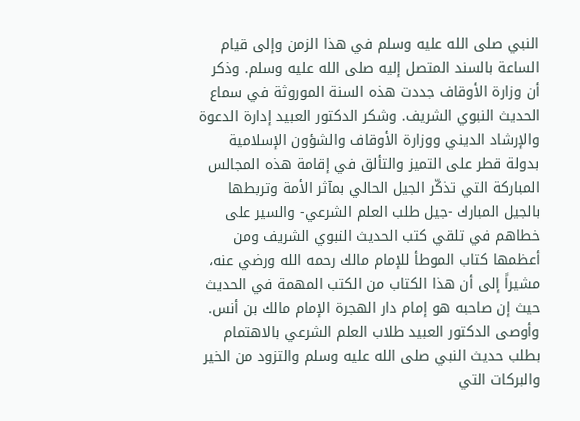النبي صلى الله عليه وسلم في هذا الزمن وإلى قيام الساعة بالسند المتصل إليه صلى الله عليه وسلم. وذكر أن وزارة الأوقاف جددت هذه السنة الموروثة في سماع الحديث النبوي الشريف. وشكر الدكتور العبيد إدارة الدعوة والإرشاد الديني ووزارة الأوقاف والشؤون الإسلامية بدولة قطر على التميز والتألق في إقامة هذه المجالس المباركة التي تذكّر الجيل الحالي بمآثر الأمة وتربطها بالجيل المبارك -جيل طلب العلم الشرعي- والسير على خطاهم في تلقي كتب الحديث النبوي الشريف ومن أعظمها كتاب الموطأ للإمام مالك رحمه الله ورضي عنه، مشيراً إلى أن هذا الكتاب من الكتب المهمة في الحديث حيث إن صاحبه هو إمام دار الهجرة الإمام مالك بن أنس. وأوصى الدكتور العبيد طلاب العلم الشرعي بالاهتمام بطلب حديث النبي صلى الله عليه وسلم والتزود من الخير والبركات التي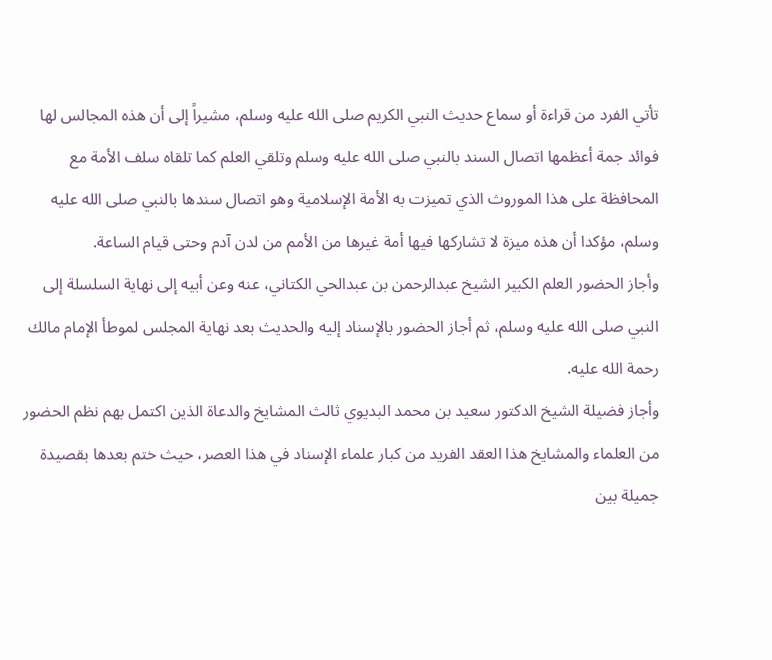تأتي الفرد من قراءة أو سماع حديث النبي الكريم صلى الله عليه وسلم، مشيراً إلى أن هذه المجالس لها فوائد جمة أعظمها اتصال السند بالنبي صلى الله عليه وسلم وتلقي العلم كما تلقاه سلف الأمة مع المحافظة على هذا الموروث الذي تميزت به الأمة الإسلامية وهو اتصال سندها بالنبي صلى الله عليه وسلم، مؤكدا أن هذه ميزة لا تشاركها فيها أمة غيرها من الأمم من لدن آدم وحتى قيام الساعة.
وأجاز الحضور العلم الكبير الشيخ عبدالرحمن بن عبدالحي الكتاني، عنه وعن أبيه إلى نهاية السلسلة إلى النبي صلى الله عليه وسلم، ثم أجاز الحضور بالإسناد إليه والحديث بعد نهاية المجلس لموطأ الإمام مالك رحمة الله عليه.
وأجاز فضيلة الشيخ الدكتور سعيد بن محمد البديوي ثالث المشايخ والدعاة الذين اكتمل بهم نظم الحضور من العلماء والمشايخ هذا العقد الفريد من كبار علماء الإسناد في هذا العصر، حيث ختم بعدها بقصيدة جميلة بين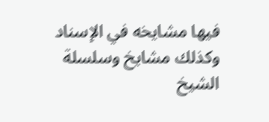فيها مشايخه في الإسناد وكذلك مشايخ وسلسلة الشيخ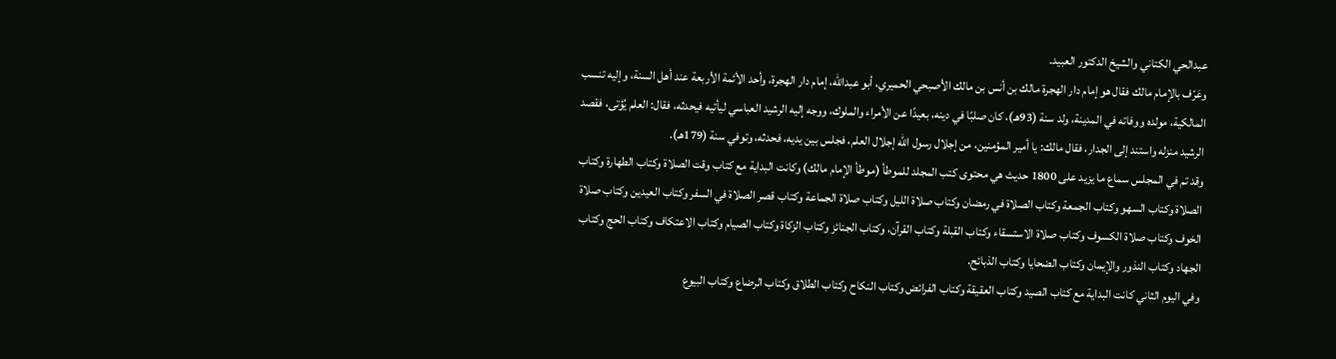عبدالحي الكتاني والشيخ الدكتور العبيد.
وعَرّف بالإمام مالك فقال هو إمام دار الهجرة مالك بن أنس بن مالك الأصبحي الحميري، أبو عبدالله، إمام دار الهجرة، وأحد الأئمة الأربعة عند أهل السنة، وإليه تنسب المالكية، مولده ووفاته في المدينة، ولد سنة (93هـ)، كان صلبًا في دينه، بعيدًا عن الأمراء والملوك، ووجه إليه الرشيد العباسي ليأتيه فيحدثه، فقال: العلم يُؤتى، فقصد الرشيد منزله واستند إلى الجدار، فقال مالك: يا أمير المؤمنين، من إجلال رسول الله إجلال العلم، فجلس بين يديه، فحدثه، وتوفي سنة (179هـ).
وقد تم في المجلس سماع ما يزيد على 1800 حديث هي محتوى كتب المجلد للموطأ (موطأ الإمام مالك) وكانت البداية مع كتاب وقت الصلاة وكتاب الطهارة وكتاب الصلاة وكتاب السهو وكتاب الجمعة وكتاب الصلاة في رمضان وكتاب صلاة الليل وكتاب صلاة الجماعة وكتاب قصر الصلاة في السفر وكتاب العيدين وكتاب صلاة الخوف وكتاب صلاة الكسوف وكتاب صلاة الاستسقاء وكتاب القبلة وكتاب القرآن، وكتاب الجنائز وكتاب الزكاة وكتاب الصيام وكتاب الاعتكاف وكتاب الحج وكتاب الجهاد وكتاب النذور والإيمان وكتاب الضحايا وكتاب الذبائح.
وفي اليوم الثاني كانت البداية مع كتاب الصيد وكتاب العقيقة وكتاب الفرائض وكتاب النكاح وكتاب الطلاق وكتاب الرضاع وكتاب البيوع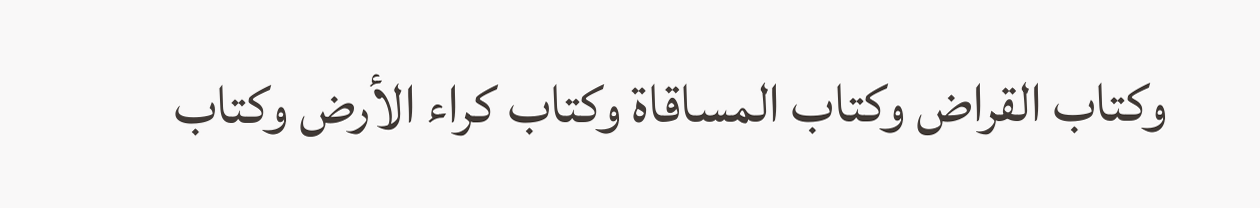وكتاب القراض وكتاب المساقاة وكتاب كراء الأرض وكتاب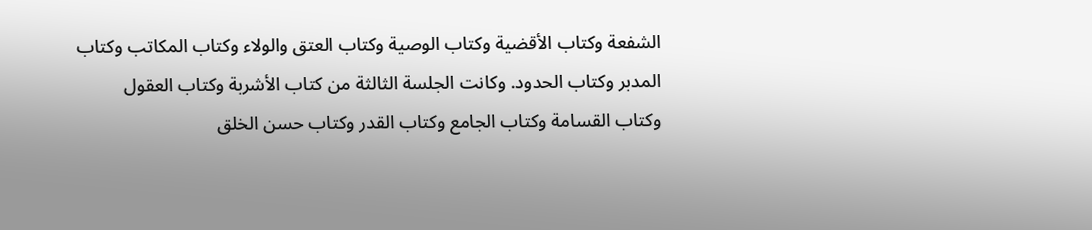الشفعة وكتاب الأقضية وكتاب الوصية وكتاب العتق والولاء وكتاب المكاتب وكتاب المدبر وكتاب الحدود. وكانت الجلسة الثالثة من كتاب الأشربة وكتاب العقول وكتاب القسامة وكتاب الجامع وكتاب القدر وكتاب حسن الخلق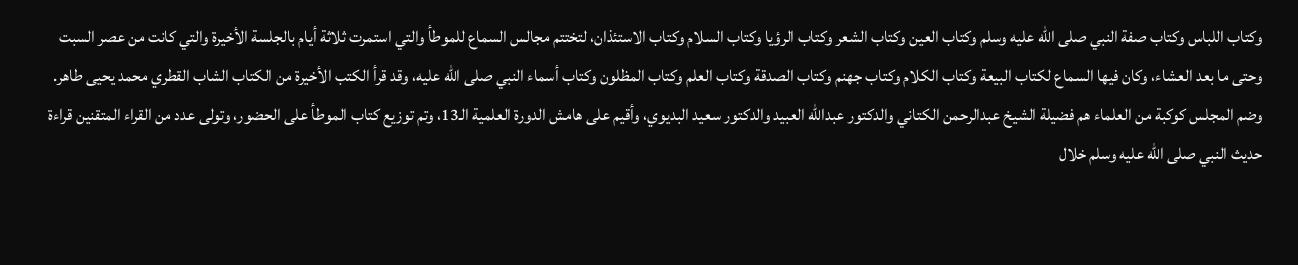وكتاب اللباس وكتاب صفة النبي صلى الله عليه وسلم وكتاب العين وكتاب الشعر وكتاب الرؤيا وكتاب السلام وكتاب الاستئذان، لتختتم مجالس السماع للموطأ والتي استمرت ثلاثة أيام بالجلسة الأخيرة والتي كانت من عصر السبت وحتى ما بعد العشاء، وكان فيها السماع لكتاب البيعة وكتاب الكلام وكتاب جهنم وكتاب الصدقة وكتاب العلم وكتاب المظلون وكتاب أسماء النبي صلى الله عليه، وقد قرأ الكتب الأخيرة من الكتاب الشاب القطري محمد يحيى طاهر.
وضم المجلس كوكبة من العلماء هم فضيلة الشيخ عبدالرحمن الكتاني والدكتور عبدالله العبيد والدكتور سعيد البديوي، وأقيم على هامش الدورة العلمية الـ13، وتم توزيع كتاب الموطأ على الحضور، وتولى عدد من القراء المتقنين قراءة حديث النبي صلى الله عليه وسلم خلال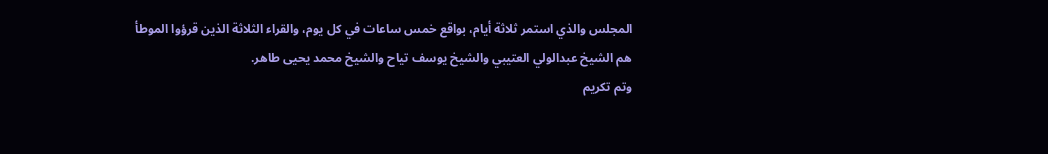المجلس والذي استمر ثلاثة أيام، بواقع خمس ساعات في كل يوم، والقراء الثلاثة الذين قرؤوا الموطأ هم الشيخ عبدالولي العتيبي والشيخ يوسف تياح والشيخ محمد يحيى طاهر.
وتم تكريم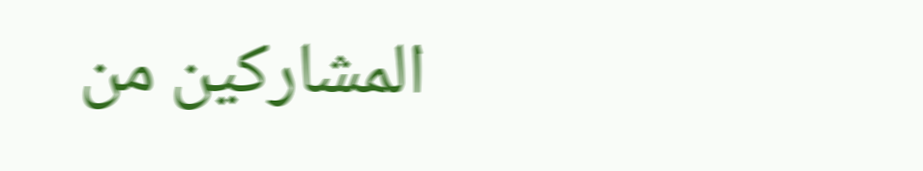المشاركين من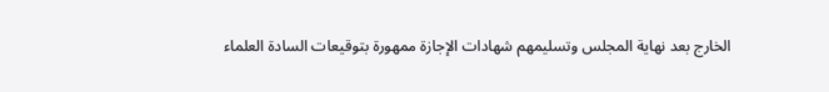الخارج بعد نهاية المجلس وتسليمهم شهادات الإجازة ممهورة بتوقيعات السادة العلماء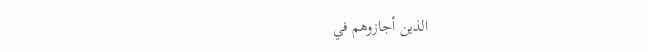الذين أجازوهم في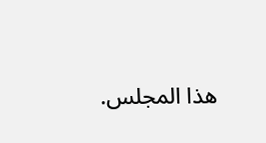هذا المجلس.